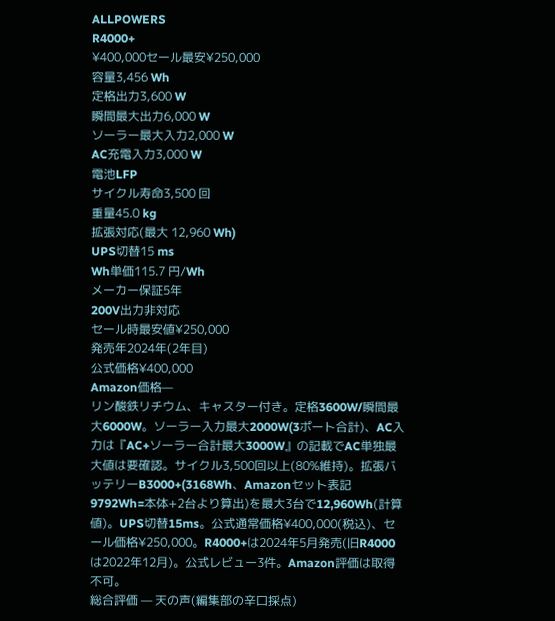ALLPOWERS
R4000+
¥400,000セール最安¥250,000
容量3,456 Wh
定格出力3,600 W
瞬間最大出力6,000 W
ソーラー最大入力2,000 W
AC充電入力3,000 W
電池LFP
サイクル寿命3,500 回
重量45.0 kg
拡張対応(最大 12,960 Wh)
UPS切替15 ms
Wh単価115.7 円/Wh
メーカー保証5年
200V出力非対応
セール時最安値¥250,000
発売年2024年(2年目)
公式価格¥400,000
Amazon価格—
リン酸鉄リチウム、キャスター付き。定格3600W/瞬間最大6000W。ソーラー入力最大2000W(3ポート合計)、AC入力は『AC+ソーラー合計最大3000W』の記載でAC単独最大値は要確認。サイクル3,500回以上(80%維持)。拡張バッテリーB3000+(3168Wh、Amazonセット表記9792Wh=本体+2台より算出)を最大3台で12,960Wh(計算値)。UPS切替15ms。公式通常価格¥400,000(税込)、セール価格¥250,000。R4000+は2024年5月発売(旧R4000は2022年12月)。公式レビュー3件。Amazon評価は取得不可。
総合評価 — 天の声(編集部の辛口採点)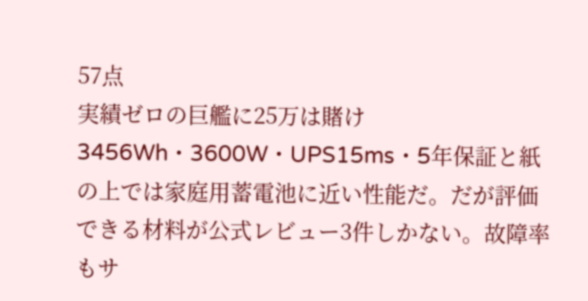57点
実績ゼロの巨艦に25万は賭け
3456Wh・3600W・UPS15ms・5年保証と紙の上では家庭用蓄電池に近い性能だ。だが評価できる材料が公式レビュー3件しかない。故障率もサ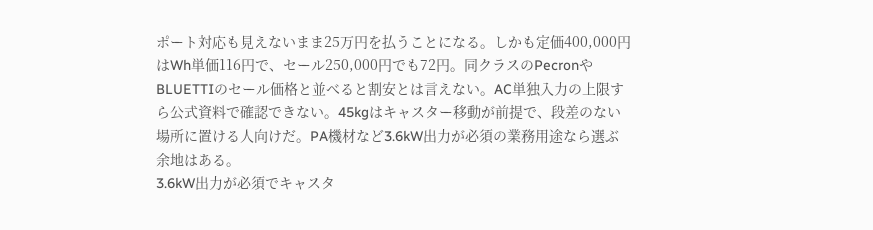ポート対応も見えないまま25万円を払うことになる。しかも定価400,000円はWh単価116円で、セール250,000円でも72円。同クラスのPecronやBLUETTIのセール価格と並べると割安とは言えない。AC単独入力の上限すら公式資料で確認できない。45kgはキャスター移動が前提で、段差のない場所に置ける人向けだ。PA機材など3.6kW出力が必須の業務用途なら選ぶ余地はある。
3.6kW出力が必須でキャスタ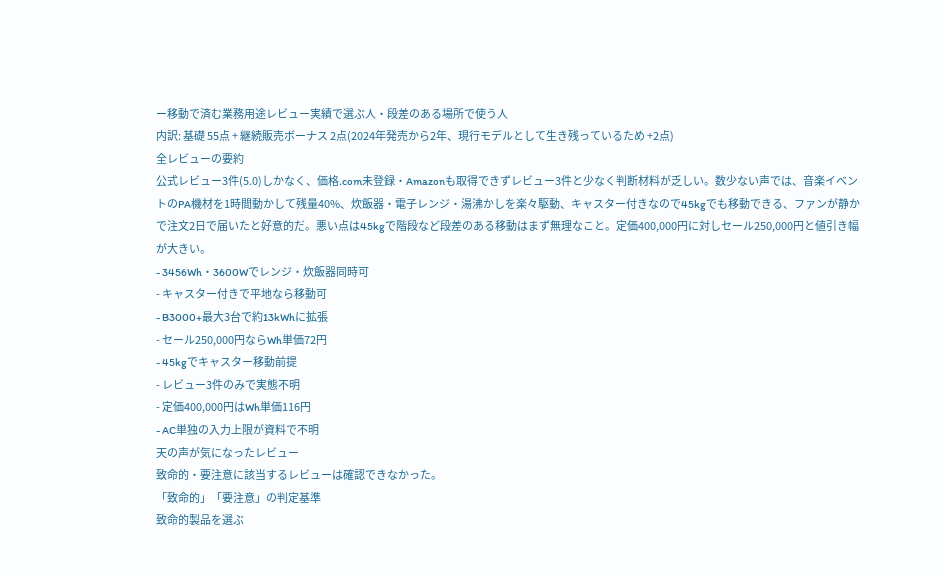ー移動で済む業務用途レビュー実績で選ぶ人・段差のある場所で使う人
内訳: 基礎 55点 + 継続販売ボーナス 2点(2024年発売から2年、現行モデルとして生き残っているため +2点)
全レビューの要約
公式レビュー3件(5.0)しかなく、価格.com未登録・Amazonも取得できずレビュー3件と少なく判断材料が乏しい。数少ない声では、音楽イベントのPA機材を1時間動かして残量40%、炊飯器・電子レンジ・湯沸かしを楽々駆動、キャスター付きなので45kgでも移動できる、ファンが静かで注文2日で届いたと好意的だ。悪い点は45kgで階段など段差のある移動はまず無理なこと。定価400,000円に対しセール250,000円と値引き幅が大きい。
- 3456Wh・3600Wでレンジ・炊飯器同時可
- キャスター付きで平地なら移動可
- B3000+最大3台で約13kWhに拡張
- セール250,000円ならWh単価72円
- 45kgでキャスター移動前提
- レビュー3件のみで実態不明
- 定価400,000円はWh単価116円
- AC単独の入力上限が資料で不明
天の声が気になったレビュー
致命的・要注意に該当するレビューは確認できなかった。
「致命的」「要注意」の判定基準
致命的製品を選ぶ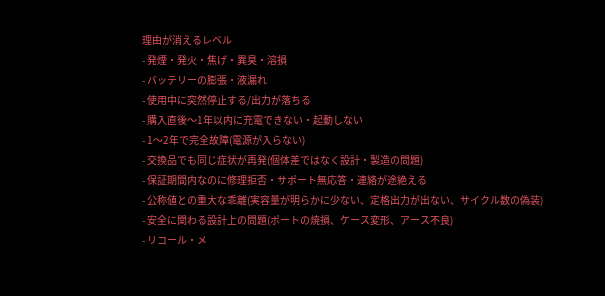理由が消えるレベル
- 発煙・発火・焦げ・異臭・溶損
- バッテリーの膨張・液漏れ
- 使用中に突然停止する/出力が落ちる
- 購入直後〜1年以内に充電できない・起動しない
- 1〜2年で完全故障(電源が入らない)
- 交換品でも同じ症状が再発(個体差ではなく設計・製造の問題)
- 保証期間内なのに修理拒否・サポート無応答・連絡が途絶える
- 公称値との重大な乖離(実容量が明らかに少ない、定格出力が出ない、サイクル数の偽装)
- 安全に関わる設計上の問題(ポートの焼損、ケース変形、アース不良)
- リコール・メ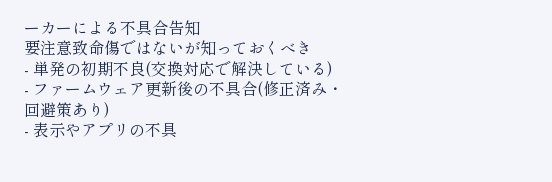ーカーによる不具合告知
要注意致命傷ではないが知っておくべき
- 単発の初期不良(交換対応で解決している)
- ファームウェア更新後の不具合(修正済み・回避策あり)
- 表示やアプリの不具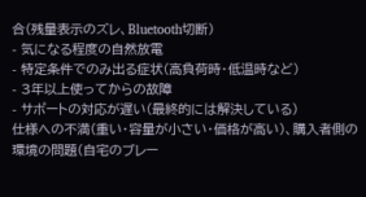合(残量表示のズレ、Bluetooth切断)
- 気になる程度の自然放電
- 特定条件でのみ出る症状(高負荷時・低温時など)
- 3年以上使ってからの故障
- サポートの対応が遅い(最終的には解決している)
仕様への不満(重い・容量が小さい・価格が高い)、購入者側の環境の問題(自宅のブレー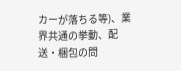カーが落ちる等)、業界共通の挙動、配送・梱包の問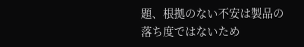題、根拠のない不安は製品の落ち度ではないため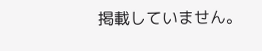掲載していません。